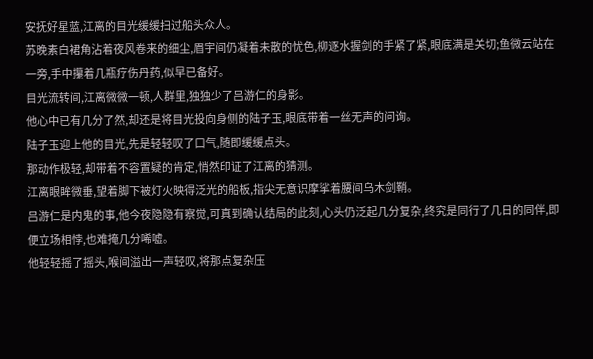安抚好星蓝,江离的目光缓缓扫过船头众人。
苏晚素白裙角沾着夜风卷来的细尘,眉宇间仍凝着未散的忧色,柳逐水握剑的手紧了紧,眼底满是关切;鱼微云站在一旁,手中攥着几瓶疗伤丹药,似早已备好。
目光流转间,江离微微一顿,人群里,独独少了吕游仁的身影。
他心中已有几分了然,却还是将目光投向身侧的陆子玉,眼底带着一丝无声的问询。
陆子玉迎上他的目光,先是轻轻叹了口气,随即缓缓点头。
那动作极轻,却带着不容置疑的肯定,悄然印证了江离的猜测。
江离眼眸微垂,望着脚下被灯火映得泛光的船板,指尖无意识摩挲着腰间乌木剑鞘。
吕游仁是内鬼的事,他今夜隐隐有察觉,可真到确认结局的此刻,心头仍泛起几分复杂,终究是同行了几日的同伴,即便立场相悖,也难掩几分唏嘘。
他轻轻摇了摇头,喉间溢出一声轻叹,将那点复杂压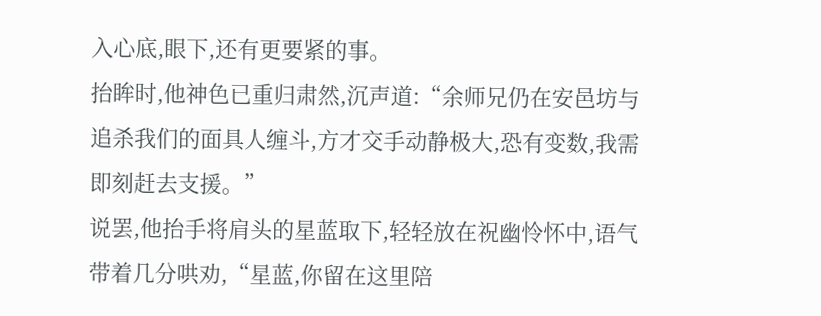入心底,眼下,还有更要紧的事。
抬眸时,他神色已重归肃然,沉声道:“余师兄仍在安邑坊与追杀我们的面具人缠斗,方才交手动静极大,恐有变数,我需即刻赶去支援。”
说罢,他抬手将肩头的星蓝取下,轻轻放在祝幽怜怀中,语气带着几分哄劝,“星蓝,你留在这里陪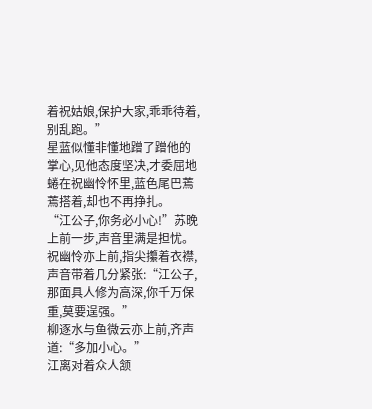着祝姑娘,保护大家,乖乖待着,别乱跑。”
星蓝似懂非懂地蹭了蹭他的掌心,见他态度坚决,才委屈地蜷在祝幽怜怀里,蓝色尾巴蔫蔫搭着,却也不再挣扎。
“江公子,你务必小心!”苏晚上前一步,声音里满是担忧。
祝幽怜亦上前,指尖攥着衣襟,声音带着几分紧张:“江公子,那面具人修为高深,你千万保重,莫要逞强。”
柳逐水与鱼微云亦上前,齐声道:“多加小心。”
江离对着众人颔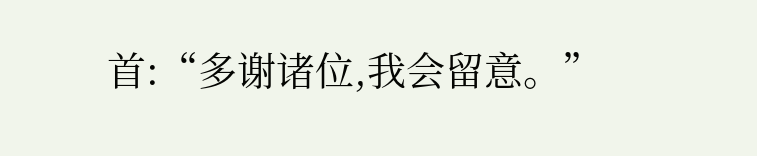首:“多谢诸位,我会留意。”